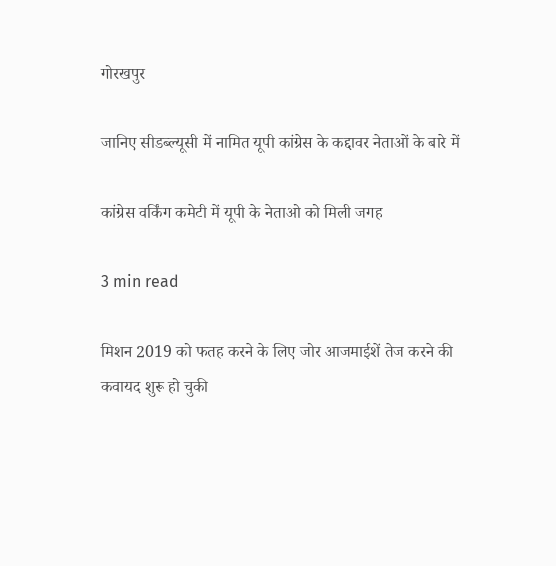गोरखपुर

जानिए सीडब्ल्यूसी में नामित यूपी कांग्रेस के कद्दावर नेताओं के बारे में

कांग्रेस वर्किंग कमेटी में यूपी के नेताओ को मिली जगह

3 min read

मिशन 2019 को फतह करने के लिए जोर आजमाईशें तेज करने की कवायद शुरू हो चुकी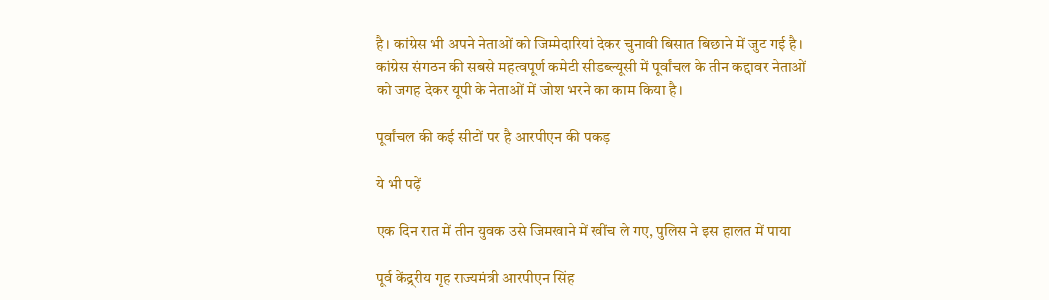है। कांग्रेस भी अपने नेताओं को जिम्मेदारियां देकर चुनावी बिसात बिछाने में जुट गई है। कांग्रेस संगठन की सबसे महत्वपूर्ण कमेटी सीडब्ल्यूसी में पूर्वांचल के तीन कद्दावर नेताओं को जगह देकर यूपी के नेताओं में जोश भरने का काम किया है।

पूर्वांचल की कई सीटों पर है आरपीएन की पकड़

ये भी पढ़ें

एक दिन रात में तीन युवक उसे जिमखाने में खींच ले गए, पुलिस ने इस हालत में पाया

पूर्व केंद्र्रीय गृह राज्यमंत्री आरपीएन सिंह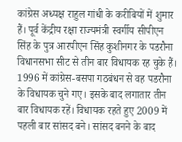कांग्रेस अध्यक्ष राहुल गांधी के करीबियों में शुमार हैं। पूर्व केंद्रीय रक्षा राज्यमंत्री स्वर्गीय सीपीएन सिंह के पुत्र आरपीएन सिंह कुशीनगर के पडरौना विधानसभा सीट से तीन बार विधायक रह चुके हैं। 1996 में कांग्रेस-बसपा गठबंधन से वह पडरौना के विधायक चुने गए। इसके बाद लगातार तीन बार विधायक रहें। विधायक रहते हुए 2009 में पहली बार सांसद बने। सांसद बनने के बाद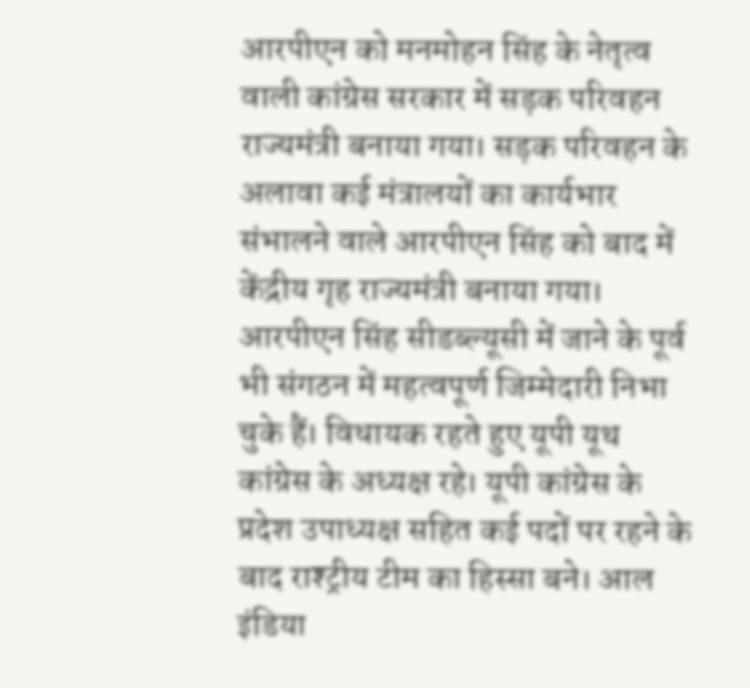आरपीएन को मनमोहन सिंह के नेतृत्व वाली कांग्रेस सरकार में सड़क परिवहन राज्यमंत्री बनाया गया। सड़क परिवहन के अलावा कई मंत्रालयों का कार्यभार संभालने वाले आरपीएन सिंह को बाद में केंद्रीय गृह राज्यमंत्री बनाया गया। आरपीएन सिंह सीडब्ल्यूसी में जाने के पूर्व भी संगठन में महत्वपूर्ण जिम्मेदारी निभा चुके हैं। विधायक रहते हुए यूपी यूथ कांग्रेस के अध्यक्ष रहे। यूपी कांग्रेस के प्रदेश उपाध्यक्ष सहित कई पदों पर रहने के बाद राश्ट्रीय टीम का हिस्सा बने। आल इंडिया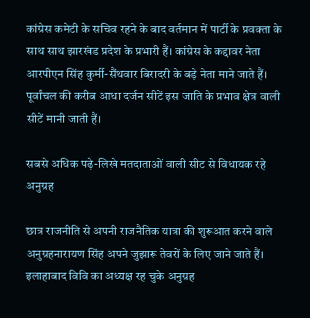कांग्रेस कमेटी के सचिव रहने के बाद वर्तमान में पार्टी के प्रवक्ता के साथ साथ झारखंड प्रदेश के प्रभारी हैं। कांग्रेस के कद्दावर नेता आरपीएन सिंह कुर्मी-सैंथवार बिरादरी के बड़े नेता माने जाते हैं। पूर्वांचल की करीब आधा दर्जन सीटें इस जाति के प्रभाव क्षेत्र वाली सीटें मानी जाती हैं।

सबसे अधिक पढ़े-लिखे मतदाताओं वाली सीट से विधायक रहे अनुग्रह

छात्र राजनीति से अपनी राजनैतिक यात्रा की शुरूआत करने वाले अनुग्रहनारायण सिंह अपने जुझारू तेवरों के लिए जाने जाते हैं। इलाहाबाद विवि का अध्यक्ष रह चुके अनुग्रह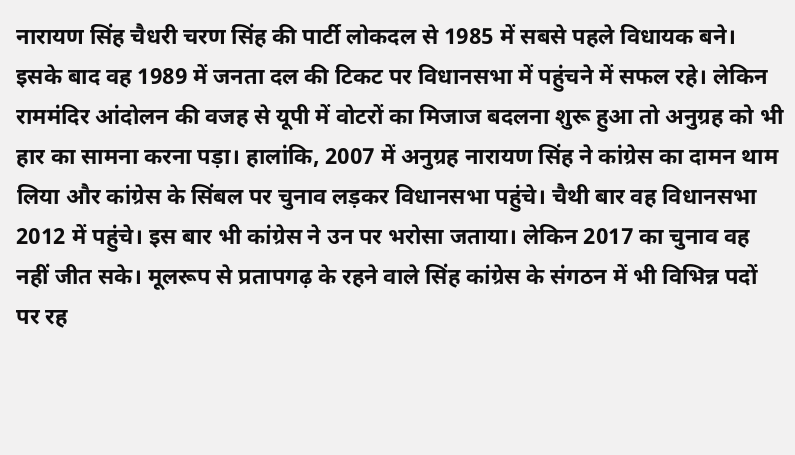नारायण सिंह चैधरी चरण सिंह की पार्टी लोकदल से 1985 में सबसे पहले विधायक बने। इसके बाद वह 1989 में जनता दल की टिकट पर विधानसभा में पहुंचने में सफल रहे। लेकिन राममंदिर आंदोलन की वजह से यूपी में वोटरों का मिजाज बदलना शुरू हुआ तो अनुग्रह को भी हार का सामना करना पड़ा। हालांकि, 2007 में अनुग्रह नारायण सिंह ने कांग्रेस का दामन थाम लिया और कांग्रेस के सिंबल पर चुनाव लड़कर विधानसभा पहुंचे। चैथी बार वह विधानसभा 2012 में पहुंचे। इस बार भी कांग्रेस ने उन पर भरोसा जताया। लेकिन 2017 का चुनाव वह नहीं जीत सके। मूलरूप से प्रतापगढ़ के रहने वाले सिंह कांग्रेस के संगठन में भी विभिन्न पदों पर रह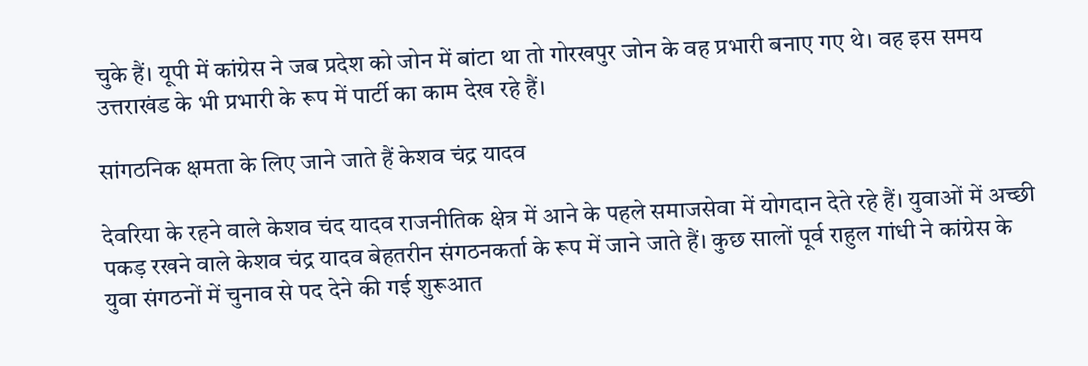चुके हैं। यूपी में कांग्रेस ने जब प्रदेश को जोन में बांटा था तो गोरखपुर जोन के वह प्रभारी बनाए गए थे। वह इस समय उत्तराखंड के भी प्रभारी के रूप में पार्टी का काम देख रहे हैं।

सांगठनिक क्षमता के लिए जाने जाते हैं केशव चंद्र यादव

देवरिया के रहने वाले केशव चंद यादव राजनीतिक क्षेत्र में आने के पहले समाजसेवा में योगदान देते रहे हैं। युवाओं में अच्छी पकड़ रखने वाले केशव चंद्र यादव बेहतरीन संगठनकर्ता के रूप में जाने जाते हैं। कुछ सालों पूर्व राहुल गांधी ने कांग्रेस के युवा संगठनों में चुनाव से पद देने की गई शुरूआत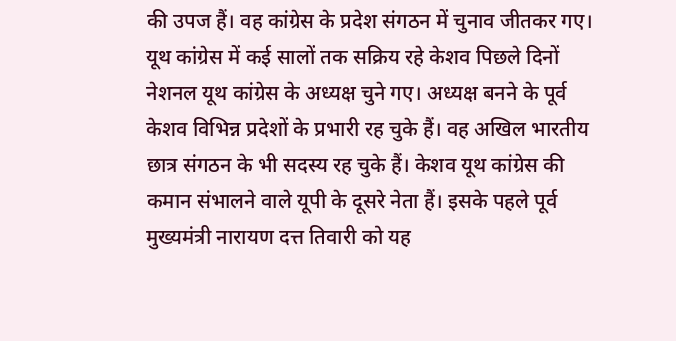की उपज हैं। वह कांग्रेस के प्रदेश संगठन में चुनाव जीतकर गए। यूथ कांग्रेस में कई सालों तक सक्रिय रहे केशव पिछले दिनों नेशनल यूथ कांग्रेस के अध्यक्ष चुने गए। अध्यक्ष बनने के पूर्व केशव विभिन्न प्रदेशों के प्रभारी रह चुके हैं। वह अखिल भारतीय छात्र संगठन के भी सदस्य रह चुके हैं। केशव यूथ कांग्रेस की कमान संभालने वाले यूपी के दूसरे नेता हैं। इसके पहले पूर्व मुख्यमंत्री नारायण दत्त तिवारी को यह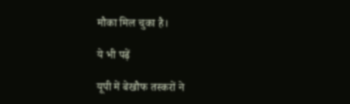मौका मिल चुका है।

ये भी पढ़ें

यूपी में बेखौफ तस्करों ने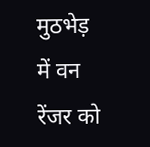मुठभेड़ में वन रेंजर को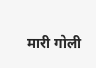मारी गोली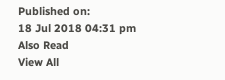Published on:
18 Jul 2018 04:31 pm
Also Read
View All